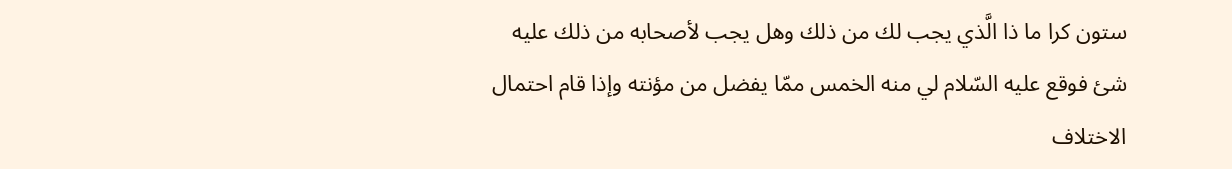ستون كرا ما ذا الَّذي يجب لك من ذلك وهل يجب لأصحابه من ذلك عليه شئ فوقع عليه السّلام لي منه الخمس ممّا يفضل من مؤنته وإذا قام احتمال الاختلاف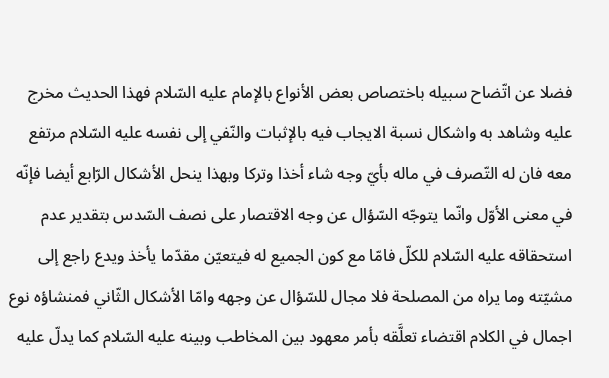فضلا عن اتّضاح سبيله باختصاص بعض الأنواع بالإمام عليه السّلام فهذا الحديث مخرج عليه وشاهد به واشكال نسبة الايجاب فيه بالإثبات والنّفي إلى نفسه عليه السّلام مرتفع معه فان له التّصرف في ماله بأيّ وجه شاء أخذا وتركا وبهذا ينحل الأشكال الرّابع أيضا فإنّه في معنى الأوّل وانّما يتوجّه السّؤال عن وجه الاقتصار على نصف السّدس بتقدير عدم استحقاقه عليه السّلام للكلّ فامّا مع كون الجميع له فيتعيّن مقدّما يأخذ ويدع راجع إلى مشيّته وما يراه من المصلحة فلا مجال للسّؤال عن وجهه وامّا الأشكال الثّاني فمنشاؤه نوع اجمال في الكلام اقتضاء تعلَّقه بأمر معهود بين المخاطب وبينه عليه السّلام كما يدلّ عليه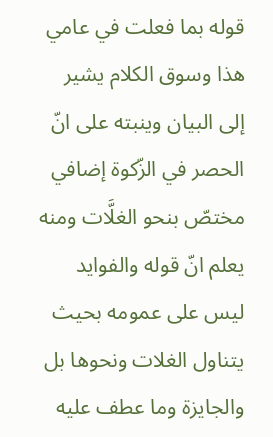قوله بما فعلت في عامي هذا وسوق الكلام يشير إلى البيان وينبته على انّ الحصر في الزّكوة إضافي مختصّ بنحو الغلَّات ومنه يعلم انّ قوله والفوايد ليس على عمومه بحيث يتناول الغلات ونحوها بل والجايزة وما عطف عليه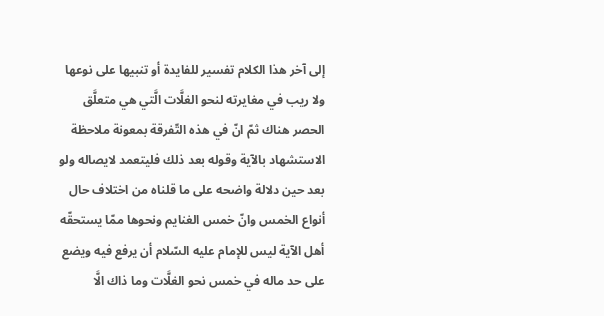إلى آخر هذا الكلام تفسير للفايدة أو تنبيها على نوعها ولا ريب في مغايرته لنحو الغلَّات الَّتي هي متعلَّق الحصر هناك ثمّ انّ في هذه التّفرقة بمعونة ملاحظة الاستشهاد بالآية وقوله بعد ذلك فليتعمد لايصاله ولو بعد حين دلالة واضحه على ما قلناه من اختلاف حال أنواع الخمس وانّ خمس الغنايم ونحوها ممّا يستحقّه أهل الآية ليس للإمام عليه السّلام أن يرفع فيه ويضع على حد ماله في خمس نحو الغلَّات وما ذاك الَّا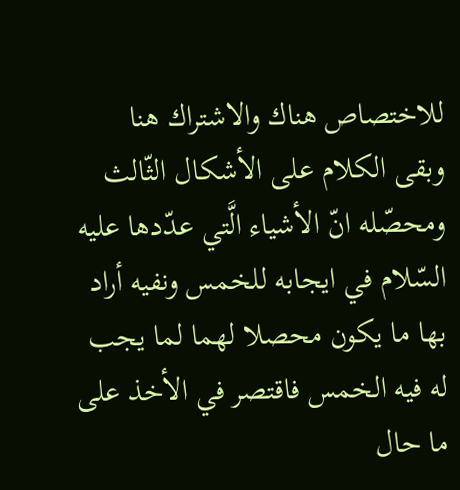للاختصاص هناك والاشتراك هنا وبقى الكلام على الأشكال الثّالث ومحصّله انّ الأشياء الَّتي عدّدها عليه السّلام في ايجابه للخمس ونفيه أراد بها ما يكون محصلا لهما لما يجب له فيه الخمس فاقتصر في الأخذ على ما حال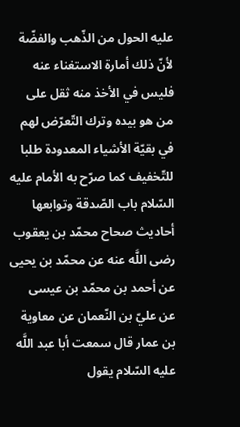عليه الحول من الذّهب والفضّة لأنّ ذلك أمارة الاستغناء عنه فليس في الأخذ منه ثقل على من هو بيده وترك التّعرّض لهم في بقيّة الأشياء المعدودة طلبا للتّخفيف كما صرّح به الأمام عليه السّلام باب الصّدقة وتوابعها أحاديث صحاح محمّد بن يعقوب رضى اللَّه عنه عن محمّد بن يحيى عن أحمد بن محمّد بن عيسى عن عليّ بن النّعمان عن معاوية بن عمار قال سمعت أبا عبد اللَّه عليه السّلام يقول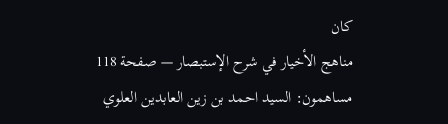كان
مناهج الأخيار في شرح الإستبصار — صفحة 118
مساهمون: السيد احمد بن زين العابدين العلوي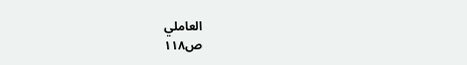العاملي
ص١١٨